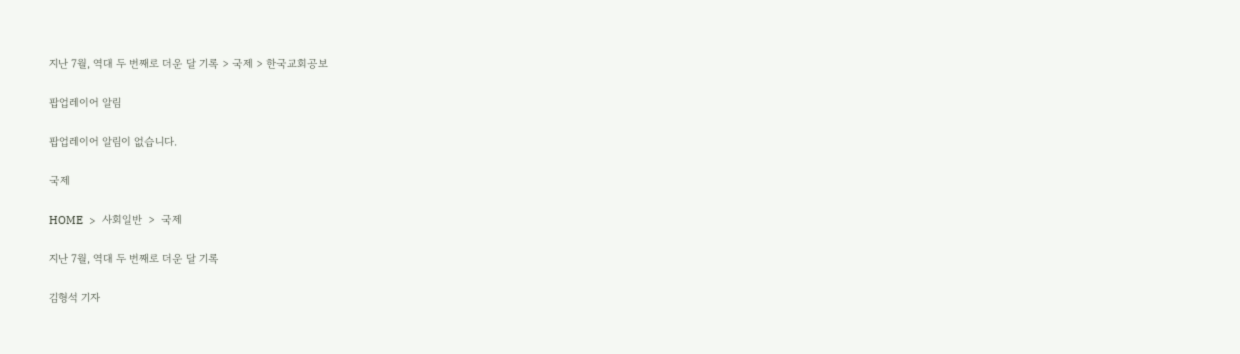지난 7월, 역대 두 번째로 더운 달 기록 > 국제 > 한국교회공보

팝업레이어 알림

팝업레이어 알림이 없습니다.

국제

HOME  >  사회일반  >  국제

지난 7월, 역대 두 번째로 더운 달 기록

김형석 기자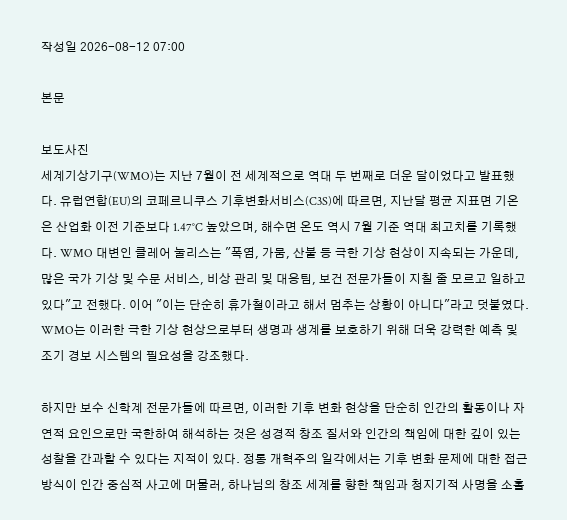작성일 2026-08-12 07:00

본문

보도사진
세계기상기구(WMO)는 지난 7월이 전 세계적으로 역대 두 번째로 더운 달이었다고 발표했다. 유럽연합(EU)의 코페르니쿠스 기후변화서비스(C3S)에 따르면, 지난달 평균 지표면 기온은 산업화 이전 기준보다 1.47°C 높았으며, 해수면 온도 역시 7월 기준 역대 최고치를 기록했다. WMO 대변인 클레어 눌리스는 "폭염, 가뭄, 산불 등 극한 기상 현상이 지속되는 가운데, 많은 국가 기상 및 수문 서비스, 비상 관리 및 대응팀, 보건 전문가들이 지칠 줄 모르고 일하고 있다"고 전했다. 이어 "이는 단순히 휴가철이라고 해서 멈추는 상황이 아니다"라고 덧붙였다. WMO는 이러한 극한 기상 현상으로부터 생명과 생계를 보호하기 위해 더욱 강력한 예측 및 조기 경보 시스템의 필요성을 강조했다.

하지만 보수 신학계 전문가들에 따르면, 이러한 기후 변화 현상을 단순히 인간의 활동이나 자연적 요인으로만 국한하여 해석하는 것은 성경적 창조 질서와 인간의 책임에 대한 깊이 있는 성찰을 간과할 수 있다는 지적이 있다. 정통 개혁주의 일각에서는 기후 변화 문제에 대한 접근 방식이 인간 중심적 사고에 머물러, 하나님의 창조 세계를 향한 책임과 청지기적 사명을 소홀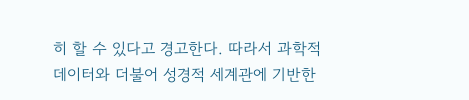히 할 수 있다고 경고한다. 따라서 과학적 데이터와 더불어 성경적 세계관에 기반한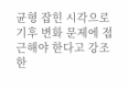균형 잡힌 시각으로 기후 변화 문제에 접근해야 한다고 강조한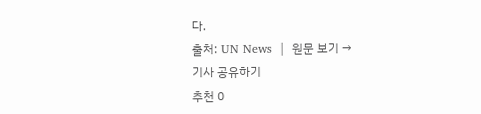다.
출처: UN News  |  원문 보기 →
기사 공유하기
추천 0